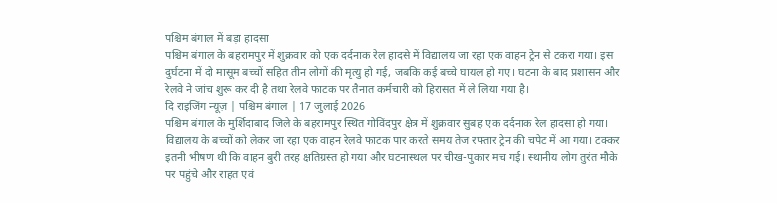पश्चिम बंगाल में बड़ा हादसा
पश्चिम बंगाल के बहरामपुर में शुक्रवार को एक दर्दनाक रेल हादसे में विद्यालय जा रहा एक वाहन ट्रेन से टकरा गया। इस दुर्घटना में दो मासूम बच्चों सहित तीन लोगों की मृत्यु हो गई, जबकि कई बच्चे घायल हो गए। घटना के बाद प्रशासन और रेलवे ने जांच शुरू कर दी है तथा रेलवे फाटक पर तैनात कर्मचारी को हिरासत में ले लिया गया है।
दि राइजिंग न्यूज़ | पश्चिम बंगाल | 17 जुलाई 2026
पश्चिम बंगाल के मुर्शिदाबाद जिले के बहरामपुर स्थित गोविंदपुर क्षेत्र में शुक्रवार सुबह एक दर्दनाक रेल हादसा हो गया। विद्यालय के बच्चों को लेकर जा रहा एक वाहन रेलवे फाटक पार करते समय तेज रफ्तार ट्रेन की चपेट में आ गया। टक्कर इतनी भीषण थी कि वाहन बुरी तरह क्षतिग्रस्त हो गया और घटनास्थल पर चीख-पुकार मच गई। स्थानीय लोग तुरंत मौके पर पहुंचे और राहत एवं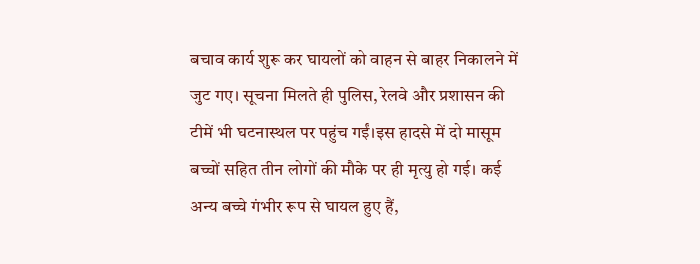बचाव कार्य शुरू कर घायलों को वाहन से बाहर निकालने में जुट गए। सूचना मिलते ही पुलिस, रेलवे और प्रशासन की टीमें भी घटनास्थल पर पहुंच गईं।इस हादसे में दो मासूम बच्चों सहित तीन लोगों की मौके पर ही मृत्यु हो गई। कई अन्य बच्चे गंभीर रूप से घायल हुए हैं,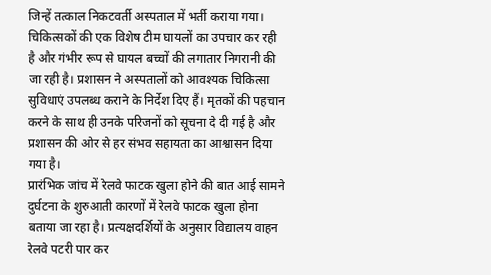जिन्हें तत्काल निकटवर्ती अस्पताल में भर्ती कराया गया। चिकित्सकों की एक विशेष टीम घायलों का उपचार कर रही है और गंभीर रूप से घायल बच्चों की लगातार निगरानी की जा रही है। प्रशासन ने अस्पतालों को आवश्यक चिकित्सा सुविधाएं उपलब्ध कराने के निर्देश दिए हैं। मृतकों की पहचान करने के साथ ही उनके परिजनों को सूचना दे दी गई है और प्रशासन की ओर से हर संभव सहायता का आश्वासन दिया गया है।
प्रारंभिक जांच में रेलवे फाटक खुला होने की बात आई सामने
दुर्घटना के शुरुआती कारणों में रेलवे फाटक खुला होना बताया जा रहा है। प्रत्यक्षदर्शियों के अनुसार विद्यालय वाहन रेलवे पटरी पार कर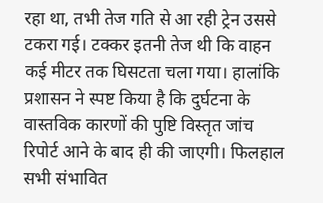रहा था, तभी तेज गति से आ रही ट्रेन उससे टकरा गई। टक्कर इतनी तेज थी कि वाहन कई मीटर तक घिसटता चला गया। हालांकि प्रशासन ने स्पष्ट किया है कि दुर्घटना के वास्तविक कारणों की पुष्टि विस्तृत जांच रिपोर्ट आने के बाद ही की जाएगी। फिलहाल सभी संभावित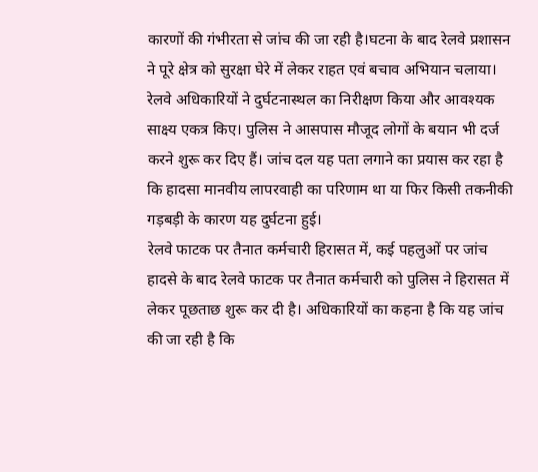कारणों की गंभीरता से जांच की जा रही है।घटना के बाद रेलवे प्रशासन ने पूरे क्षेत्र को सुरक्षा घेरे में लेकर राहत एवं बचाव अभियान चलाया। रेलवे अधिकारियों ने दुर्घटनास्थल का निरीक्षण किया और आवश्यक साक्ष्य एकत्र किए। पुलिस ने आसपास मौजूद लोगों के बयान भी दर्ज करने शुरू कर दिए हैं। जांच दल यह पता लगाने का प्रयास कर रहा है कि हादसा मानवीय लापरवाही का परिणाम था या फिर किसी तकनीकी गड़बड़ी के कारण यह दुर्घटना हुई।
रेलवे फाटक पर तैनात कर्मचारी हिरासत में, कई पहलुओं पर जांच
हादसे के बाद रेलवे फाटक पर तैनात कर्मचारी को पुलिस ने हिरासत में लेकर पूछताछ शुरू कर दी है। अधिकारियों का कहना है कि यह जांच की जा रही है कि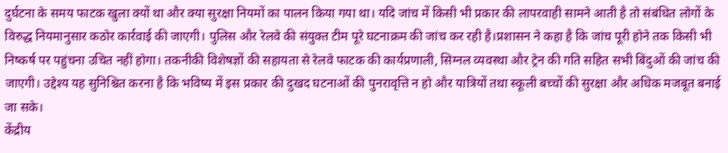दुर्घटना के समय फाटक खुला क्यों था और क्या सुरक्षा नियमों का पालन किया गया था। यदि जांच में किसी भी प्रकार की लापरवाही सामने आती है तो संबंधित लोगों के विरुद्ध नियमानुसार कठोर कार्रवाई की जाएगी। पुलिस और रेलवे की संयुक्त टीम पूरे घटनाक्रम की जांच कर रही है।प्रशासन ने कहा है कि जांच पूरी होने तक किसी भी निष्कर्ष पर पहुंचना उचित नहीं होगा। तकनीकी विशेषज्ञों की सहायता से रेलवे फाटक की कार्यप्रणाली, सिग्नल व्यवस्था और ट्रेन की गति सहित सभी बिंदुओं की जांच की जाएगी। उद्देश्य यह सुनिश्चित करना है कि भविष्य में इस प्रकार की दुखद घटनाओं की पुनरावृत्ति न हो और यात्रियों तथा स्कूली बच्चों की सुरक्षा और अधिक मजबूत बनाई जा सके।
केंद्रीय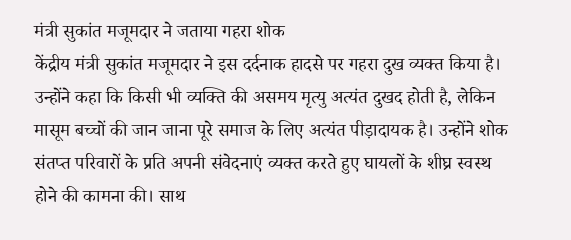मंत्री सुकांत मजूमदार ने जताया गहरा शोक
केंद्रीय मंत्री सुकांत मजूमदार ने इस दर्दनाक हादसे पर गहरा दुख व्यक्त किया है। उन्होंने कहा कि किसी भी व्यक्ति की असमय मृत्यु अत्यंत दुखद होती है, लेकिन मासूम बच्चों की जान जाना पूरे समाज के लिए अत्यंत पीड़ादायक है। उन्होंने शोक संतप्त परिवारों के प्रति अपनी संवेदनाएं व्यक्त करते हुए घायलों के शीघ्र स्वस्थ होने की कामना की। साथ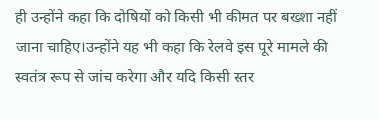ही उन्होंने कहा कि दोषियों को किसी भी कीमत पर बख्शा नहीं जाना चाहिए।उन्होंने यह भी कहा कि रेलवे इस पूरे मामले की स्वतंत्र रूप से जांच करेगा और यदि किसी स्तर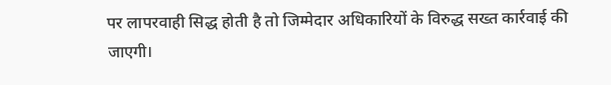पर लापरवाही सिद्ध होती है तो जिम्मेदार अधिकारियों के विरुद्ध सख्त कार्रवाई की जाएगी।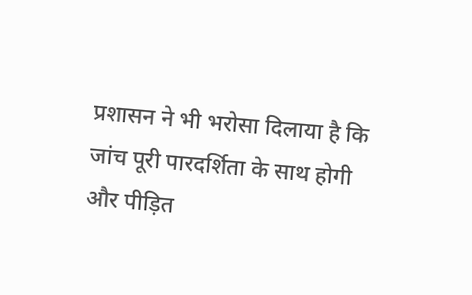प्रशासन ने भी भरोसा दिलाया है कि जांच पूरी पारदर्शिता के साथ होगी और पीड़ित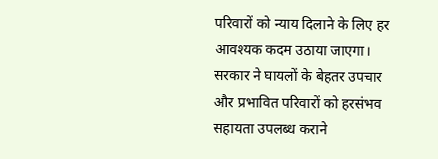परिवारों को न्याय दिलाने के लिए हर आवश्यक कदम उठाया जाएगा। सरकार ने घायलों के बेहतर उपचार और प्रभावित परिवारों को हरसंभव सहायता उपलब्ध कराने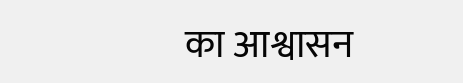का आश्वासन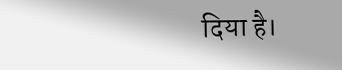दिया है।